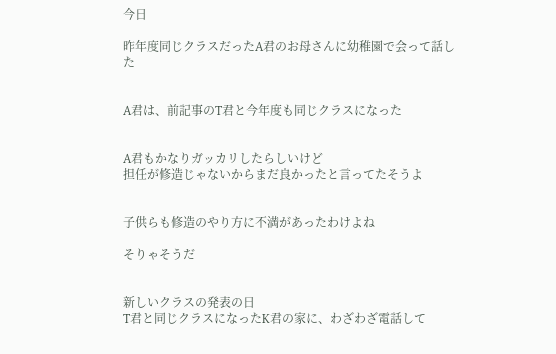今日

昨年度同じクラスだったA君のお母さんに幼稚園で会って話した


A君は、前記事のT君と今年度も同じクラスになった


A君もかなりガッカリしたらしいけど
担任が修造じゃないからまだ良かったと言ってたそうよ


子供らも修造のやり方に不満があったわけよね

そりゃそうだ


新しいクラスの発表の日
T君と同じクラスになったK君の家に、わざわざ電話して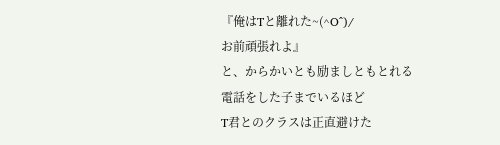『俺はTと離れた~(^O^)/
お前頑張れよ』
と、からかいとも励ましともとれる電話をした子までいるほど
T君とのクラスは正直避けた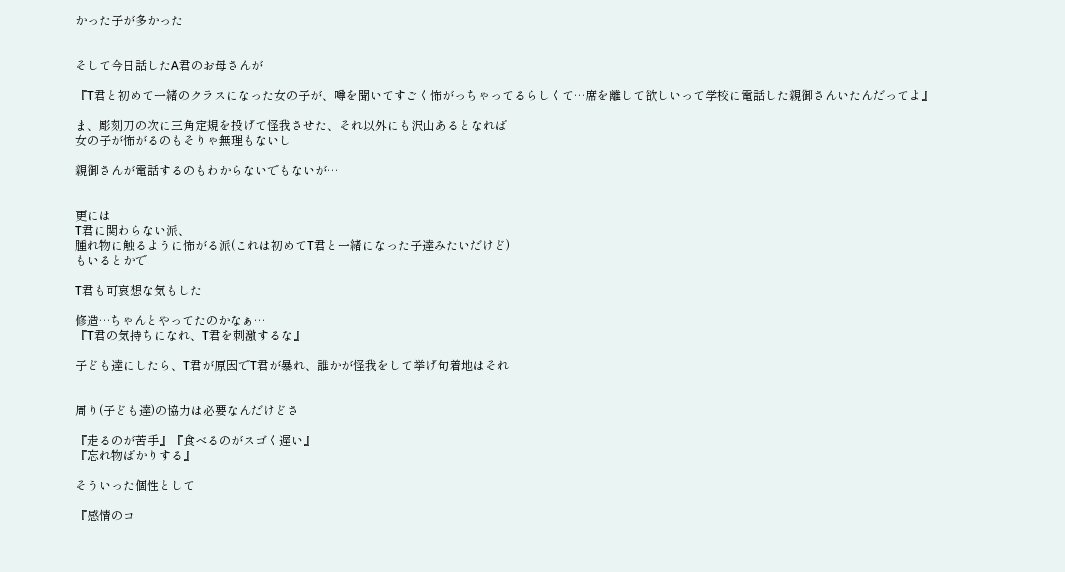かった子が多かった


そして今日話したA君のお母さんが

『T君と初めて一緒のクラスになった女の子が、噂を聞いてすごく怖がっちゃってるらしくて…席を離して欲しいって学校に電話した親御さんいたんだってよ』

ま、彫刻刀の次に三角定規を投げて怪我させた、それ以外にも沢山あるとなれば
女の子が怖がるのもそりゃ無理もないし

親御さんが電話するのもわからないでもないが…


更には
T君に関わらない派、
腫れ物に触るように怖がる派(これは初めてT君と一緒になった子達みたいだけど)
もいるとかで

T君も可哀想な気もした

修造…ちゃんとやってたのかなぁ…
『T君の気持ちになれ、T君を刺激するな』

子ども達にしたら、T君が原因でT君が暴れ、誰かが怪我をして挙げ句着地はそれ


周り(子ども達)の協力は必要なんだけどさ

『走るのが苦手』『食べるのがスゴく遅い』
『忘れ物ばかりする』

そういった個性として

『感情のコ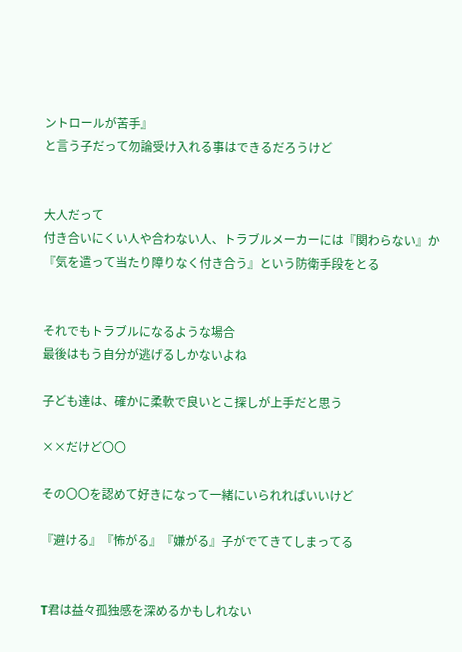ントロールが苦手』
と言う子だって勿論受け入れる事はできるだろうけど


大人だって
付き合いにくい人や合わない人、トラブルメーカーには『関わらない』か『気を遣って当たり障りなく付き合う』という防衛手段をとる


それでもトラブルになるような場合
最後はもう自分が逃げるしかないよね

子ども達は、確かに柔軟で良いとこ探しが上手だと思う

××だけど〇〇

その〇〇を認めて好きになって一緒にいられればいいけど

『避ける』『怖がる』『嫌がる』子がでてきてしまってる


T君は益々孤独感を深めるかもしれない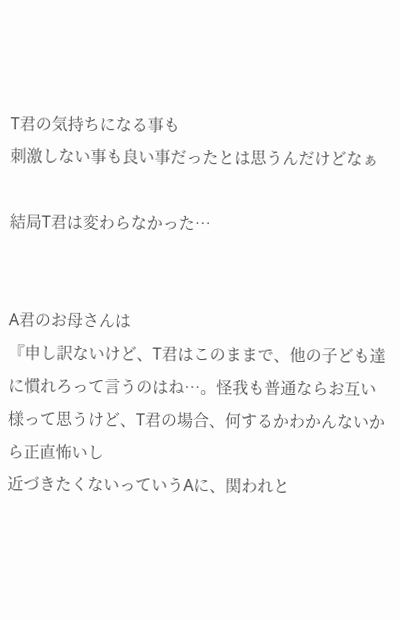T君の気持ちになる事も
刺激しない事も良い事だったとは思うんだけどなぁ

結局T君は変わらなかった…


A君のお母さんは
『申し訳ないけど、T君はこのままで、他の子ども達に慣れろって言うのはね…。怪我も普通ならお互い様って思うけど、T君の場合、何するかわかんないから正直怖いし
近づきたくないっていうAに、関われと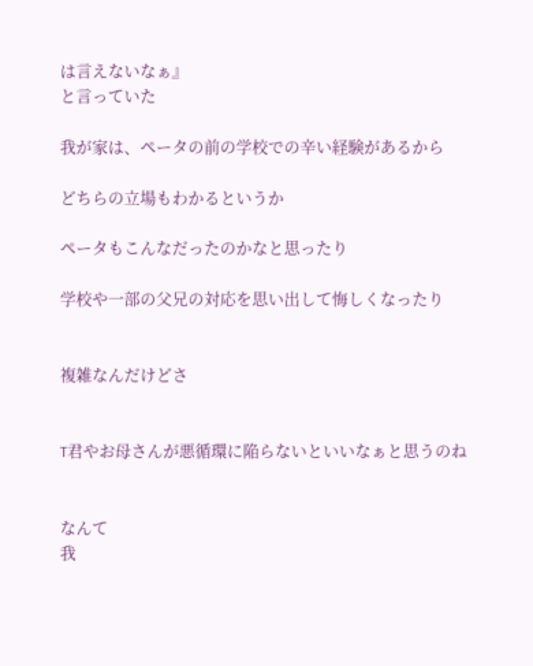は言えないなぁ』
と言っていた

我が家は、ペータの前の学校での辛い経験があるから

どちらの立場もわかるというか

ペータもこんなだったのかなと思ったり

学校や一部の父兄の対応を思い出して悔しくなったり


複雑なんだけどさ


T君やお母さんが悪循環に陥らないといいなぁと思うのね


なんて
我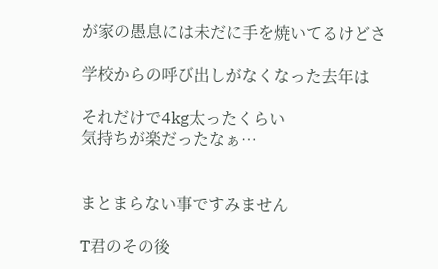が家の愚息には未だに手を焼いてるけどさ

学校からの呼び出しがなくなった去年は

それだけで4kg太ったくらい
気持ちが楽だったなぁ…


まとまらない事ですみません

T君のその後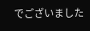でございました